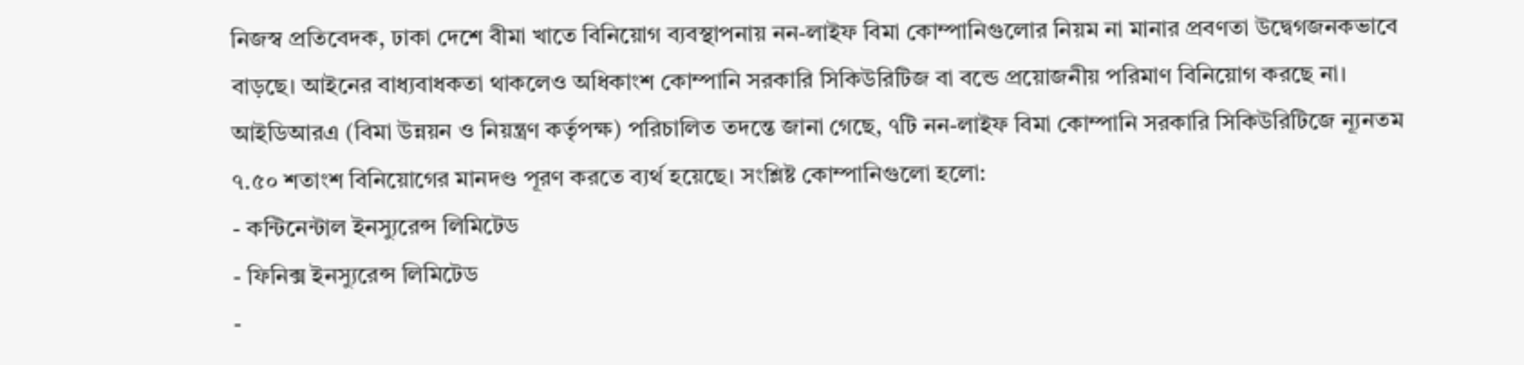নিজস্ব প্রতিবেদক, ঢাকা দেশে বীমা খাতে বিনিয়োগ ব্যবস্থাপনায় নন-লাইফ বিমা কোম্পানিগুলোর নিয়ম না মানার প্রবণতা উদ্বেগজনকভাবে বাড়ছে। আইনের বাধ্যবাধকতা থাকলেও অধিকাংশ কোম্পানি সরকারি সিকিউরিটিজ বা বন্ডে প্রয়োজনীয় পরিমাণ বিনিয়োগ করছে না।
আইডিআরএ (বিমা উন্নয়ন ও নিয়ন্ত্রণ কর্তৃপক্ষ) পরিচালিত তদন্তে জানা গেছে, ৭টি নন-লাইফ বিমা কোম্পানি সরকারি সিকিউরিটিজে ন্যূনতম ৭.৫০ শতাংশ বিনিয়োগের মানদণ্ড পূরণ করতে ব্যর্থ হয়েছে। সংশ্লিষ্ট কোম্পানিগুলো হলো:
- কন্টিনেন্টাল ইনস্যুরেন্স লিমিটেড
- ফিনিক্স ইনস্যুরেন্স লিমিটেড
-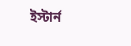ইস্টার্ন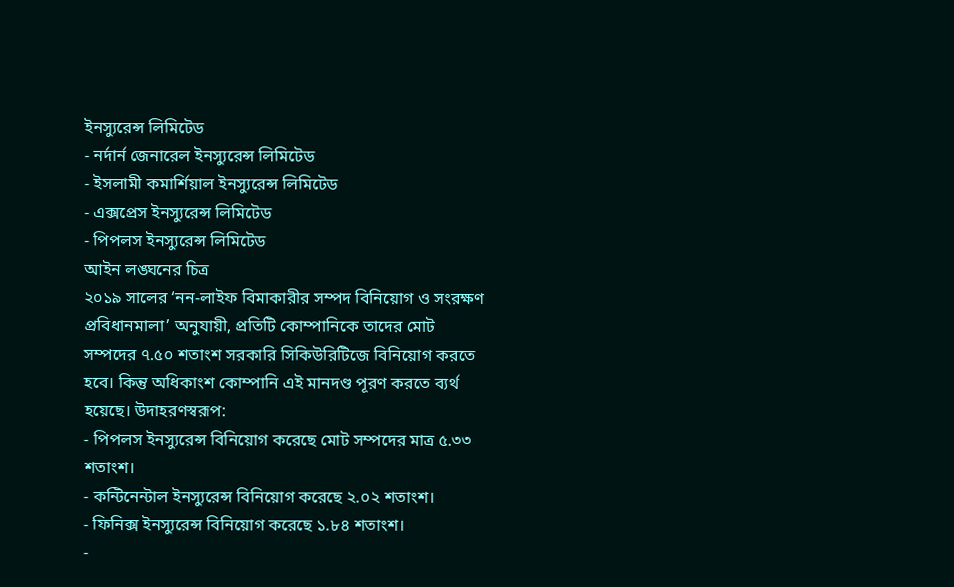ইনস্যুরেন্স লিমিটেড
- নর্দার্ন জেনারেল ইনস্যুরেন্স লিমিটেড
- ইসলামী কমার্শিয়াল ইনস্যুরেন্স লিমিটেড
- এক্সপ্রেস ইনস্যুরেন্স লিমিটেড
- পিপলস ইনস্যুরেন্স লিমিটেড
আইন লঙ্ঘনের চিত্র
২০১৯ সালের ‘নন-লাইফ বিমাকারীর সম্পদ বিনিয়োগ ও সংরক্ষণ প্রবিধানমালা’ অনুযায়ী, প্রতিটি কোম্পানিকে তাদের মোট সম্পদের ৭.৫০ শতাংশ সরকারি সিকিউরিটিজে বিনিয়োগ করতে হবে। কিন্তু অধিকাংশ কোম্পানি এই মানদণ্ড পূরণ করতে ব্যর্থ হয়েছে। উদাহরণস্বরূপ:
- পিপলস ইনস্যুরেন্স বিনিয়োগ করেছে মোট সম্পদের মাত্র ৫.৩৩ শতাংশ।
- কন্টিনেন্টাল ইনস্যুরেন্স বিনিয়োগ করেছে ২.০২ শতাংশ।
- ফিনিক্স ইনস্যুরেন্স বিনিয়োগ করেছে ১.৮৪ শতাংশ।
-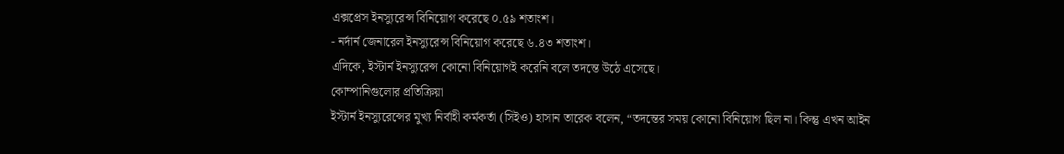এক্সপ্রেস ইনস্যুরেন্স বিনিয়োগ করেছে ০.৫৯ শতাংশ।
- নর্দার্ন জেনারেল ইনস্যুরেন্স বিনিয়োগ করেছে ৬.৪৩ শতাংশ।
এদিকে, ইস্টার্ন ইনস্যুরেন্স কোনো বিনিয়োগই করেনি বলে তদন্তে উঠে এসেছে।
কোম্পানিগুলোর প্রতিক্রিয়া
ইস্টার্ন ইনস্যুরেন্সের মুখ্য নির্বাহী কর্মকর্তা (সিইও) হাসান তারেক বলেন, “তদন্তের সময় কোনো বিনিয়োগ ছিল না। কিন্তু এখন আইন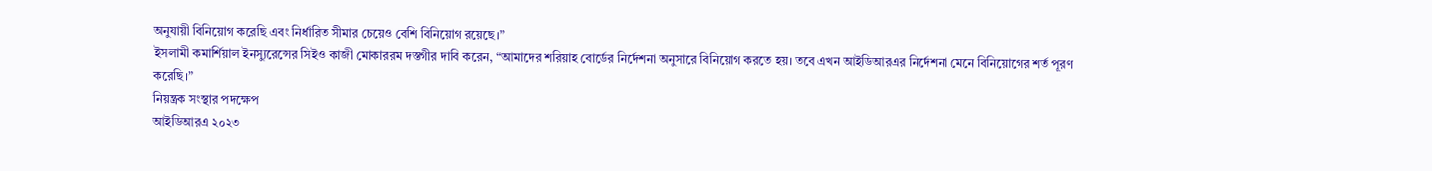অনুযায়ী বিনিয়োগ করেছি এবং নির্ধারিত সীমার চেয়েও বেশি বিনিয়োগ রয়েছে।”
ইসলামী কমার্শিয়াল ইনস্যুরেন্সের সিইও কাজী মোকাররম দস্তগীর দাবি করেন, “আমাদের শরিয়াহ বোর্ডের নির্দেশনা অনুসারে বিনিয়োগ করতে হয়। তবে এখন আইডিআরএর নির্দেশনা মেনে বিনিয়োগের শর্ত পূরণ করেছি।”
নিয়ন্ত্রক সংস্থার পদক্ষেপ
আইডিআরএ ২০২৩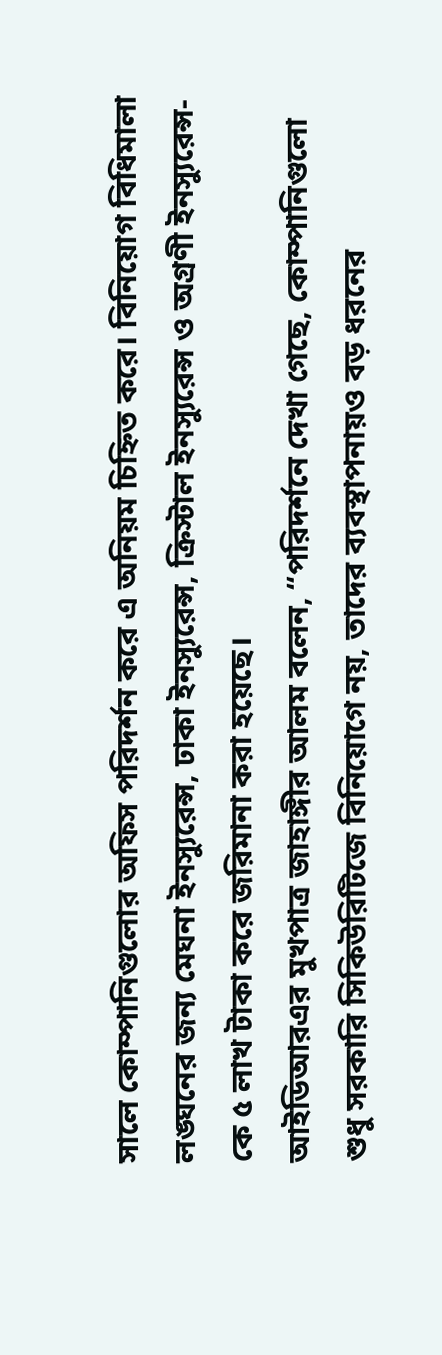সালে কোম্পানিগুলোর অফিস পরিদর্শন করে এ অনিয়ম চিহ্নিত করে। বিনিয়োগ বিধিমালা লঙ্ঘনের জন্য মেঘনা ইনস্যুরেন্স, ঢাকা ইনস্যুরেন্স, ক্রিস্টাল ইনস্যুরেন্স ও অগ্রণী ইনস্যুরেন্স-কে ৫ লাখ টাকা করে জরিমানা করা হয়েছে।
আইডিআরএর মুখপাত্র জাহাঙ্গীর আলম বলেন, “পরিদর্শনে দেখা গেছে, কোম্পানিগুলো শুধু সরকারি সিকিউরিটিজে বিনিয়োগে নয়, তাদের ব্যবস্থাপনায়ও বড় ধরনের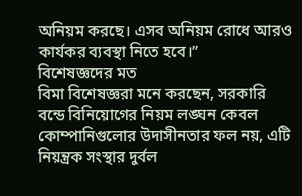অনিয়ম করছে। এসব অনিয়ম রোধে আরও কার্যকর ব্যবস্থা নিতে হবে।”
বিশেষজ্ঞদের মত
বিমা বিশেষজ্ঞরা মনে করছেন, সরকারি বন্ডে বিনিয়োগের নিয়ম লঙ্ঘন কেবল কোম্পানিগুলোর উদাসীনতার ফল নয়, এটি নিয়ন্ত্রক সংস্থার দুর্বল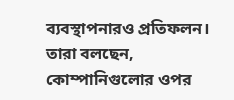ব্যবস্থাপনারও প্রতিফলন। তারা বলছেন, কোম্পানিগুলোর ওপর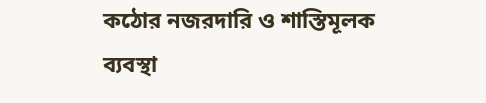কঠোর নজরদারি ও শাস্তিমূলক ব্যবস্থা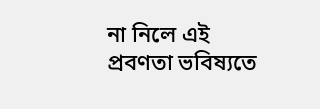না নিলে এই প্রবণতা ভবিষ্যতে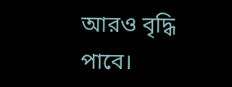আরও বৃদ্ধি পাবে।